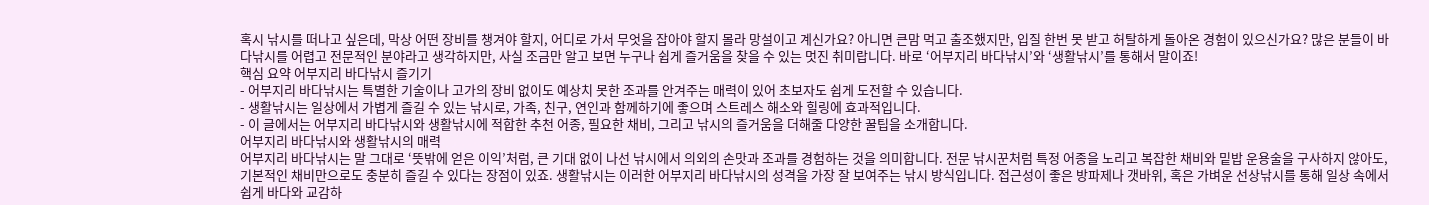혹시 낚시를 떠나고 싶은데, 막상 어떤 장비를 챙겨야 할지, 어디로 가서 무엇을 잡아야 할지 몰라 망설이고 계신가요? 아니면 큰맘 먹고 출조했지만, 입질 한번 못 받고 허탈하게 돌아온 경험이 있으신가요? 많은 분들이 바다낚시를 어렵고 전문적인 분야라고 생각하지만, 사실 조금만 알고 보면 누구나 쉽게 즐거움을 찾을 수 있는 멋진 취미랍니다. 바로 ‘어부지리 바다낚시’와 ‘생활낚시’를 통해서 말이죠!
핵심 요약 어부지리 바다낚시 즐기기
- 어부지리 바다낚시는 특별한 기술이나 고가의 장비 없이도 예상치 못한 조과를 안겨주는 매력이 있어 초보자도 쉽게 도전할 수 있습니다.
- 생활낚시는 일상에서 가볍게 즐길 수 있는 낚시로, 가족, 친구, 연인과 함께하기에 좋으며 스트레스 해소와 힐링에 효과적입니다.
- 이 글에서는 어부지리 바다낚시와 생활낚시에 적합한 추천 어종, 필요한 채비, 그리고 낚시의 즐거움을 더해줄 다양한 꿀팁을 소개합니다.
어부지리 바다낚시와 생활낚시의 매력
어부지리 바다낚시는 말 그대로 ‘뜻밖에 얻은 이익’처럼, 큰 기대 없이 나선 낚시에서 의외의 손맛과 조과를 경험하는 것을 의미합니다. 전문 낚시꾼처럼 특정 어종을 노리고 복잡한 채비와 밑밥 운용술을 구사하지 않아도, 기본적인 채비만으로도 충분히 즐길 수 있다는 장점이 있죠. 생활낚시는 이러한 어부지리 바다낚시의 성격을 가장 잘 보여주는 낚시 방식입니다. 접근성이 좋은 방파제나 갯바위, 혹은 가벼운 선상낚시를 통해 일상 속에서 쉽게 바다와 교감하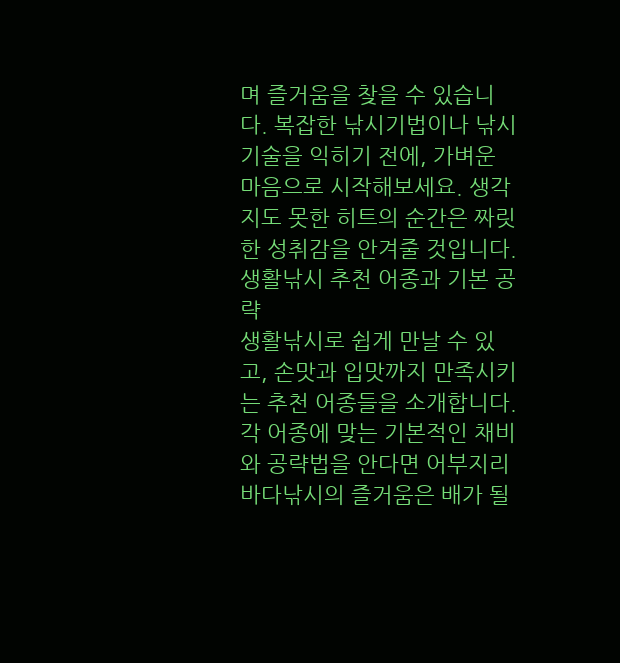며 즐거움을 찾을 수 있습니다. 복잡한 낚시기법이나 낚시기술을 익히기 전에, 가벼운 마음으로 시작해보세요. 생각지도 못한 히트의 순간은 짜릿한 성취감을 안겨줄 것입니다.
생활낚시 추천 어종과 기본 공략
생활낚시로 쉽게 만날 수 있고, 손맛과 입맛까지 만족시키는 추천 어종들을 소개합니다. 각 어종에 맞는 기본적인 채비와 공략법을 안다면 어부지리 바다낚시의 즐거움은 배가 될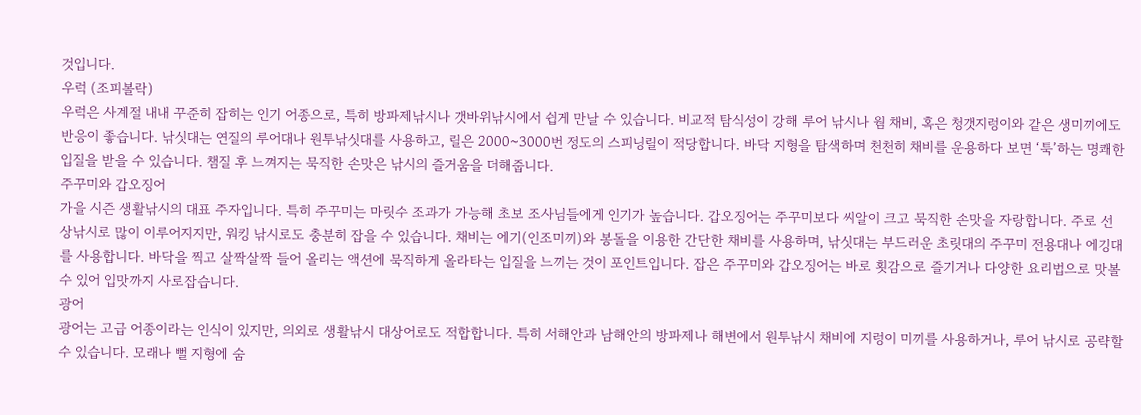것입니다.
우럭 (조피볼락)
우럭은 사계절 내내 꾸준히 잡히는 인기 어종으로, 특히 방파제낚시나 갯바위낚시에서 쉽게 만날 수 있습니다. 비교적 탐식성이 강해 루어 낚시나 웜 채비, 혹은 청갯지렁이와 같은 생미끼에도 반응이 좋습니다. 낚싯대는 연질의 루어대나 원투낚싯대를 사용하고, 릴은 2000~3000번 정도의 스피닝릴이 적당합니다. 바닥 지형을 탐색하며 천천히 채비를 운용하다 보면 ‘툭’하는 명쾌한 입질을 받을 수 있습니다. 챔질 후 느껴지는 묵직한 손맛은 낚시의 즐거움을 더해줍니다.
주꾸미와 갑오징어
가을 시즌 생활낚시의 대표 주자입니다. 특히 주꾸미는 마릿수 조과가 가능해 초보 조사님들에게 인기가 높습니다. 갑오징어는 주꾸미보다 씨알이 크고 묵직한 손맛을 자랑합니다. 주로 선상낚시로 많이 이루어지지만, 워킹 낚시로도 충분히 잡을 수 있습니다. 채비는 에기(인조미끼)와 봉돌을 이용한 간단한 채비를 사용하며, 낚싯대는 부드러운 초릿대의 주꾸미 전용대나 에깅대를 사용합니다. 바닥을 찍고 살짝살짝 들어 올리는 액션에 묵직하게 올라타는 입질을 느끼는 것이 포인트입니다. 잡은 주꾸미와 갑오징어는 바로 횟감으로 즐기거나 다양한 요리법으로 맛볼 수 있어 입맛까지 사로잡습니다.
광어
광어는 고급 어종이라는 인식이 있지만, 의외로 생활낚시 대상어로도 적합합니다. 특히 서해안과 남해안의 방파제나 해변에서 원투낚시 채비에 지렁이 미끼를 사용하거나, 루어 낚시로 공략할 수 있습니다. 모래나 뻘 지형에 숨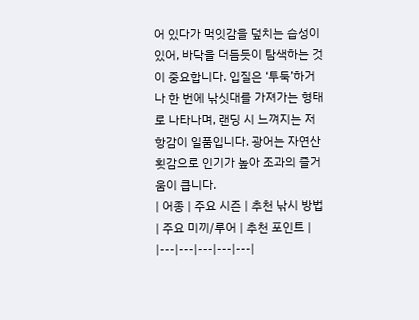어 있다가 먹잇감을 덮치는 습성이 있어, 바닥을 더듬듯이 탐색하는 것이 중요합니다. 입질은 ‘투둑’하거나 한 번에 낚싯대를 가져가는 형태로 나타나며, 랜딩 시 느껴지는 저항감이 일품입니다. 광어는 자연산 횟감으로 인기가 높아 조과의 즐거움이 큽니다.
| 어종 | 주요 시즌 | 추천 낚시 방법 | 주요 미끼/루어 | 추천 포인트 |
|---|---|---|---|---|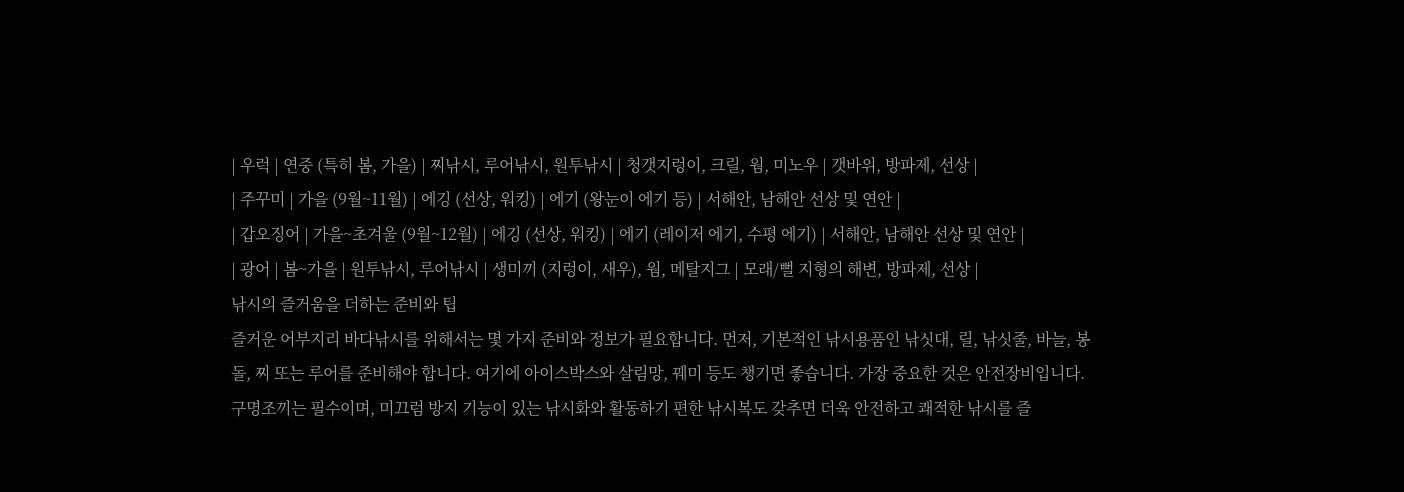| 우럭 | 연중 (특히 봄, 가을) | 찌낚시, 루어낚시, 원투낚시 | 청갯지렁이, 크릴, 웜, 미노우 | 갯바위, 방파제, 선상 |
| 주꾸미 | 가을 (9월~11월) | 에깅 (선상, 워킹) | 에기 (왕눈이 에기 등) | 서해안, 남해안 선상 및 연안 |
| 갑오징어 | 가을~초겨울 (9월~12월) | 에깅 (선상, 워킹) | 에기 (레이저 에기, 수평 에기) | 서해안, 남해안 선상 및 연안 |
| 광어 | 봄~가을 | 원투낚시, 루어낚시 | 생미끼 (지렁이, 새우), 웜, 메탈지그 | 모래/뻘 지형의 해변, 방파제, 선상 |
낚시의 즐거움을 더하는 준비와 팁
즐거운 어부지리 바다낚시를 위해서는 몇 가지 준비와 정보가 필요합니다. 먼저, 기본적인 낚시용품인 낚싯대, 릴, 낚싯줄, 바늘, 봉돌, 찌 또는 루어를 준비해야 합니다. 여기에 아이스박스와 살림망, 꿰미 등도 챙기면 좋습니다. 가장 중요한 것은 안전장비입니다. 구명조끼는 필수이며, 미끄럼 방지 기능이 있는 낚시화와 활동하기 편한 낚시복도 갖추면 더욱 안전하고 쾌적한 낚시를 즐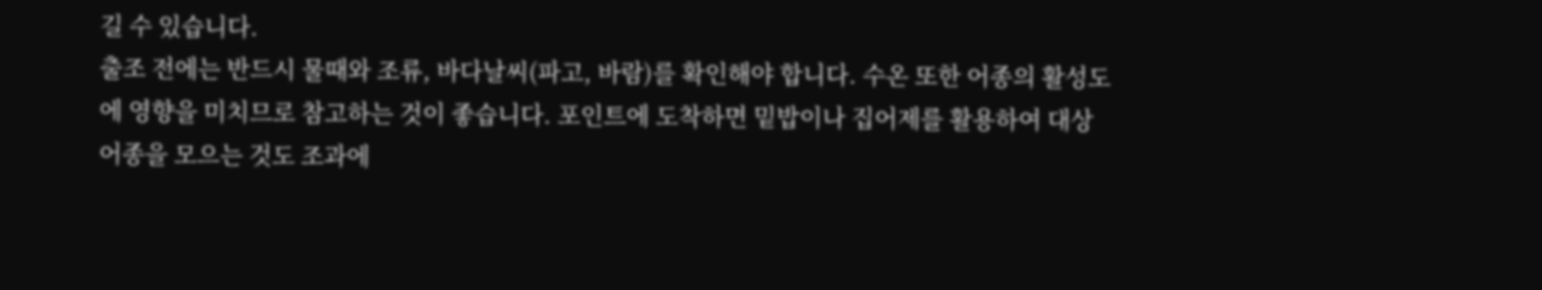길 수 있습니다.
출조 전에는 반드시 물때와 조류, 바다날씨(파고, 바람)를 확인해야 합니다. 수온 또한 어종의 활성도에 영향을 미치므로 참고하는 것이 좋습니다. 포인트에 도착하면 밑밥이나 집어제를 활용하여 대상 어종을 모으는 것도 조과에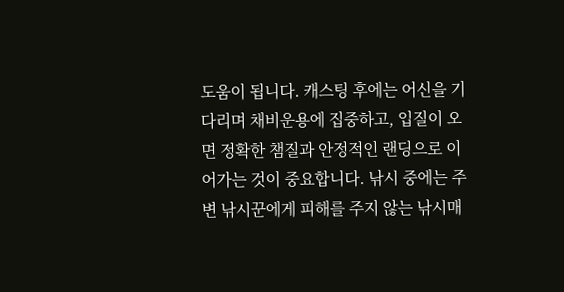도움이 됩니다. 캐스팅 후에는 어신을 기다리며 채비운용에 집중하고, 입질이 오면 정확한 챔질과 안정적인 랜딩으로 이어가는 것이 중요합니다. 낚시 중에는 주변 낚시꾼에게 피해를 주지 않는 낚시매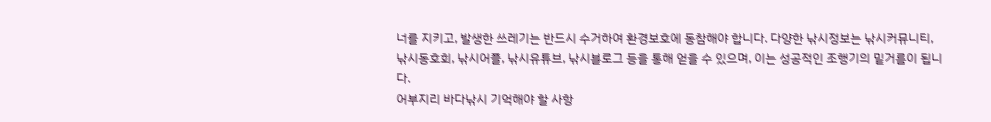너를 지키고, 발생한 쓰레기는 반드시 수거하여 환경보호에 동참해야 합니다. 다양한 낚시정보는 낚시커뮤니티, 낚시동호회, 낚시어플, 낚시유튜브, 낚시블로그 등을 통해 얻을 수 있으며, 이는 성공적인 조행기의 밑거름이 됩니다.
어부지리 바다낚시 기억해야 할 사항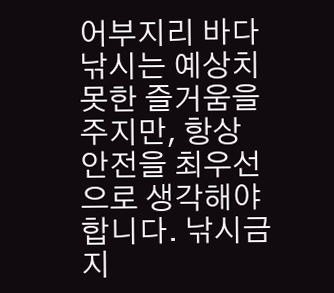어부지리 바다낚시는 예상치 못한 즐거움을 주지만, 항상 안전을 최우선으로 생각해야 합니다. 낚시금지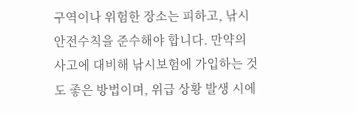구역이나 위험한 장소는 피하고, 낚시안전수칙을 준수해야 합니다. 만약의 사고에 대비해 낚시보험에 가입하는 것도 좋은 방법이며, 위급 상황 발생 시에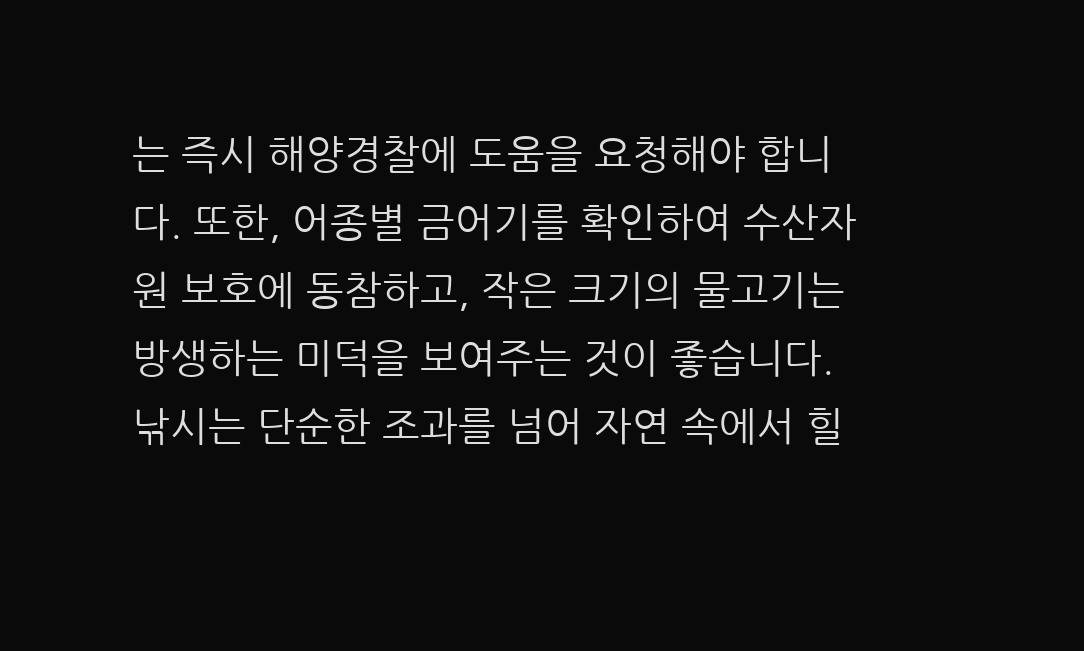는 즉시 해양경찰에 도움을 요청해야 합니다. 또한, 어종별 금어기를 확인하여 수산자원 보호에 동참하고, 작은 크기의 물고기는 방생하는 미덕을 보여주는 것이 좋습니다. 낚시는 단순한 조과를 넘어 자연 속에서 힐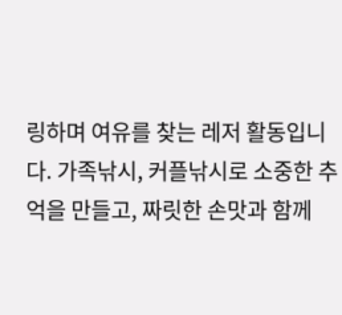링하며 여유를 찾는 레저 활동입니다. 가족낚시, 커플낚시로 소중한 추억을 만들고, 짜릿한 손맛과 함께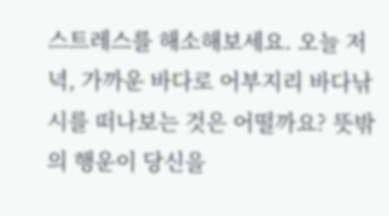스트레스를 해소해보세요. 오늘 저녁, 가까운 바다로 어부지리 바다낚시를 떠나보는 것은 어떨까요? 뜻밖의 행운이 당신을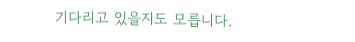기다리고 있을지도 모릅니다.